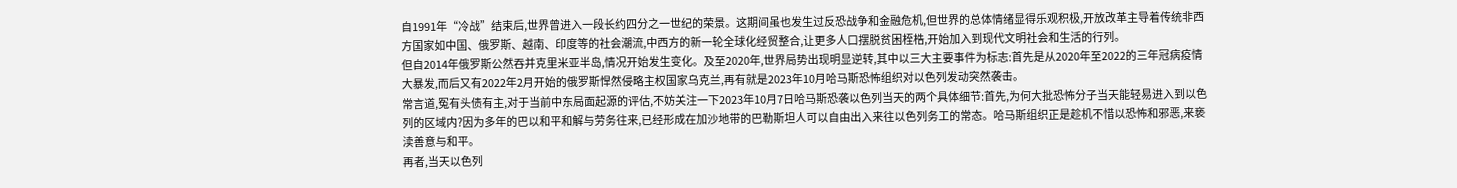自1991年“冷战”结束后,世界曾进入一段长约四分之一世纪的荣景。这期间虽也发生过反恐战争和金融危机,但世界的总体情绪显得乐观积极,开放改革主导着传统非西方国家如中国、俄罗斯、越南、印度等的社会潮流,中西方的新一轮全球化经贸整合,让更多人口摆脱贫困桎梏,开始加入到现代文明社会和生活的行列。
但自2014年俄罗斯公然吞并克里米亚半岛,情况开始发生变化。及至2020年,世界局势出现明显逆转,其中以三大主要事件为标志:首先是从2020年至2022的三年冠病疫情大暴发,而后又有2022年2月开始的俄罗斯悍然侵略主权国家乌克兰,再有就是2023年10月哈马斯恐怖组织对以色列发动突然袭击。
常言道,冤有头债有主,对于当前中东局面起源的评估,不妨关注一下2023年10月7日哈马斯恐袭以色列当天的两个具体细节:首先,为何大批恐怖分子当天能轻易进入到以色列的区域内?因为多年的巴以和平和解与劳务往来,已经形成在加沙地带的巴勒斯坦人可以自由出入来往以色列务工的常态。哈马斯组织正是趁机不惜以恐怖和邪恶,来亵渎善意与和平。
再者,当天以色列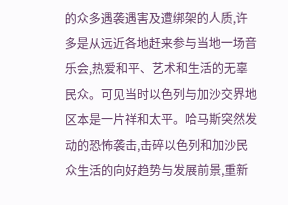的众多遇袭遇害及遭绑架的人质,许多是从远近各地赶来参与当地一场音乐会,热爱和平、艺术和生活的无辜民众。可见当时以色列与加沙交界地区本是一片祥和太平。哈马斯突然发动的恐怖袭击,击碎以色列和加沙民众生活的向好趋势与发展前景,重新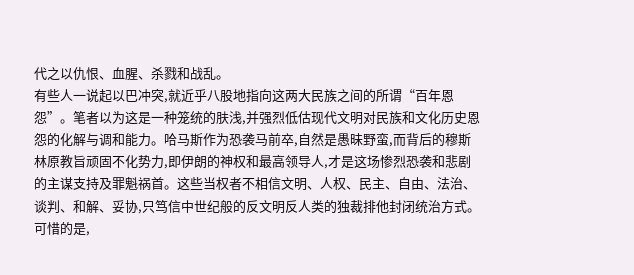代之以仇恨、血腥、杀戮和战乱。
有些人一说起以巴冲突,就近乎八股地指向这两大民族之间的所谓“百年恩怨”。笔者以为这是一种笼统的肤浅,并强烈低估现代文明对民族和文化历史恩怨的化解与调和能力。哈马斯作为恐袭马前卒,自然是愚昧野蛮,而背后的穆斯林原教旨顽固不化势力,即伊朗的神权和最高领导人,才是这场惨烈恐袭和悲剧的主谋支持及罪魁祸首。这些当权者不相信文明、人权、民主、自由、法治、谈判、和解、妥协,只笃信中世纪般的反文明反人类的独裁排他封闭统治方式。
可惜的是,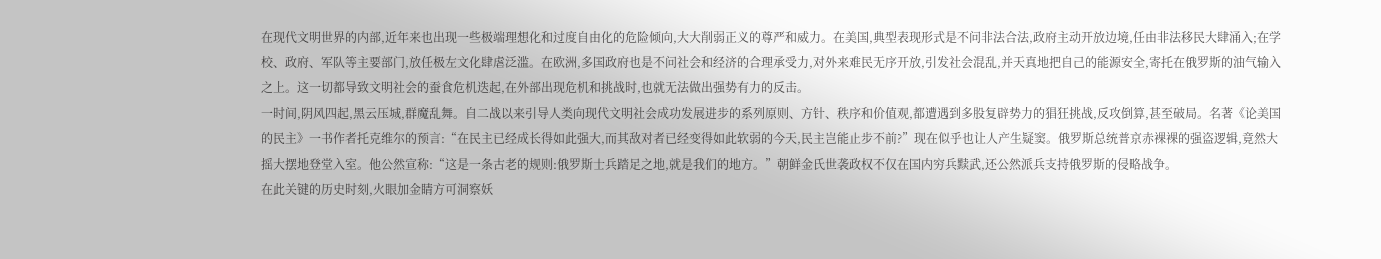在现代文明世界的内部,近年来也出现一些极端理想化和过度自由化的危险倾向,大大削弱正义的尊严和威力。在美国,典型表现形式是不问非法合法,政府主动开放边境,任由非法移民大肆涌入;在学校、政府、军队等主要部门,放任极左文化肆虐泛滥。在欧洲,多国政府也是不问社会和经济的合理承受力,对外来难民无序开放,引发社会混乱,并天真地把自己的能源安全,寄托在俄罗斯的油气输入之上。这一切都导致文明社会的蚕食危机迭起,在外部出现危机和挑战时,也就无法做出强势有力的反击。
一时间,阴风四起,黑云压城,群魔乱舞。自二战以来引导人类向现代文明社会成功发展进步的系列原则、方针、秩序和价值观,都遭遇到多股复辟势力的猖狂挑战,反攻倒算,甚至破局。名著《论美国的民主》一书作者托克维尔的预言:“在民主已经成长得如此强大,而其敌对者已经变得如此软弱的今天,民主岂能止步不前?”现在似乎也让人产生疑窦。俄罗斯总统普京赤裸裸的强盗逻辑,竟然大摇大摆地登堂入室。他公然宣称:“这是一条古老的规则:俄罗斯士兵踏足之地,就是我们的地方。”朝鲜金氏世袭政权不仅在国内穷兵黩武,还公然派兵支持俄罗斯的侵略战争。
在此关键的历史时刻,火眼加金睛方可洞察妖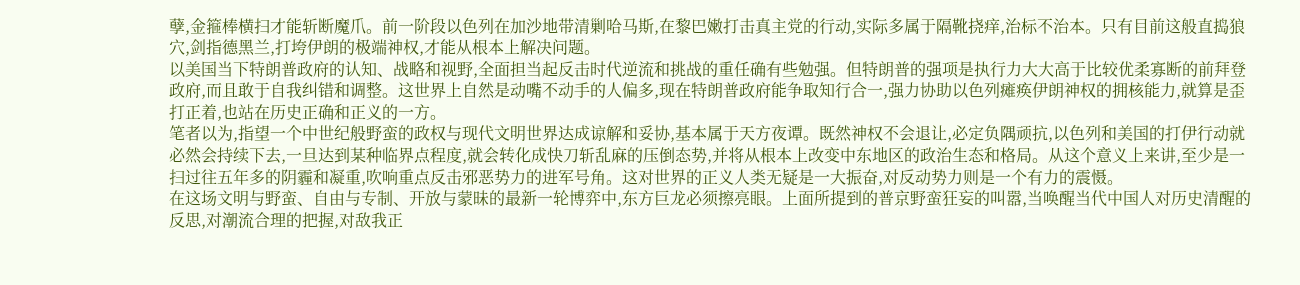孽,金箍棒横扫才能斩断魔爪。前一阶段以色列在加沙地带清剿哈马斯,在黎巴嫩打击真主党的行动,实际多属于隔靴挠痒,治标不治本。只有目前这般直捣狼穴,剑指德黑兰,打垮伊朗的极端神权,才能从根本上解决问题。
以美国当下特朗普政府的认知、战略和视野,全面担当起反击时代逆流和挑战的重任确有些勉强。但特朗普的强项是执行力大大高于比较优柔寡断的前拜登政府,而且敢于自我纠错和调整。这世界上自然是动嘴不动手的人偏多,现在特朗普政府能争取知行合一,强力协助以色列瘫痪伊朗神权的拥核能力,就算是歪打正着,也站在历史正确和正义的一方。
笔者以为,指望一个中世纪般野蛮的政权与现代文明世界达成谅解和妥协,基本属于天方夜谭。既然神权不会退让,必定负隅顽抗,以色列和美国的打伊行动就必然会持续下去,一旦达到某种临界点程度,就会转化成快刀斩乱麻的压倒态势,并将从根本上改变中东地区的政治生态和格局。从这个意义上来讲,至少是一扫过往五年多的阴霾和凝重,吹响重点反击邪恶势力的进军号角。这对世界的正义人类无疑是一大振奋,对反动势力则是一个有力的震慑。
在这场文明与野蛮、自由与专制、开放与蒙昧的最新一轮博弈中,东方巨龙必须擦亮眼。上面所提到的普京野蛮狂妄的叫嚣,当唤醒当代中国人对历史清醒的反思,对潮流合理的把握,对敌我正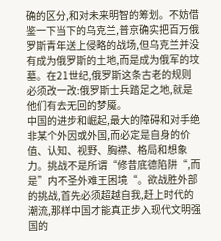确的区分,和对未来明智的筹划。不妨借鉴一下当下的乌克兰,普京确实把百万俄罗斯青年送上侵略的战场,但乌克兰并没有成为俄罗斯的土地,而是成为俄军的坟墓。在21世纪,俄罗斯这条古老的规则必须改一改:俄罗斯士兵踏足之地,就是他们有去无回的梦魇。
中国的进步和崛起,最大的障碍和对手绝非某个外因或外国,而必定是自身的价值、认知、视野、胸襟、格局和想象力。挑战不是所谓“修昔底德陷阱“,而是”内不圣外难王困境“。欲战胜外部的挑战,首先必须超越自我,赶上时代的潮流,那样中国才能真正步入现代文明强国的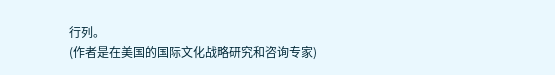行列。
(作者是在美国的国际文化战略研究和咨询专家)